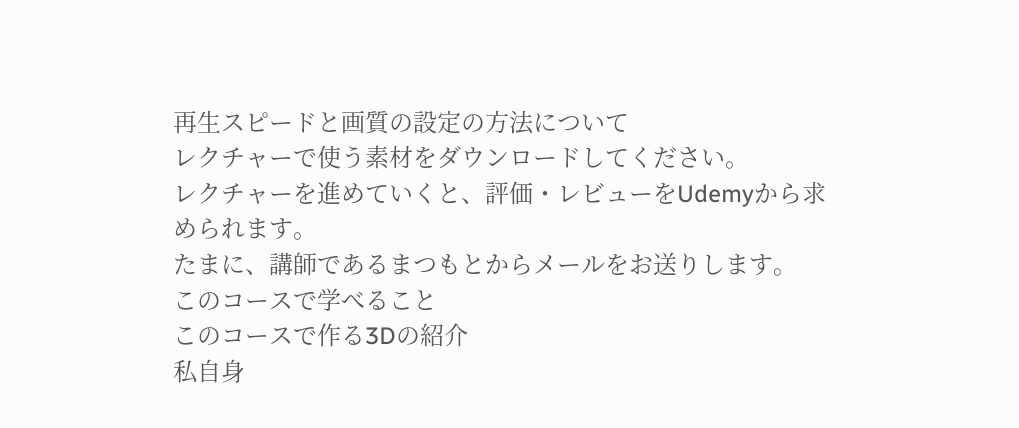再生スピードと画質の設定の方法について
レクチャーで使う素材をダウンロードしてください。
レクチャーを進めていくと、評価・レビューをUdemyから求められます。
たまに、講師であるまつもとからメールをお送りします。
このコースで学べること
このコースで作る3Dの紹介
私自身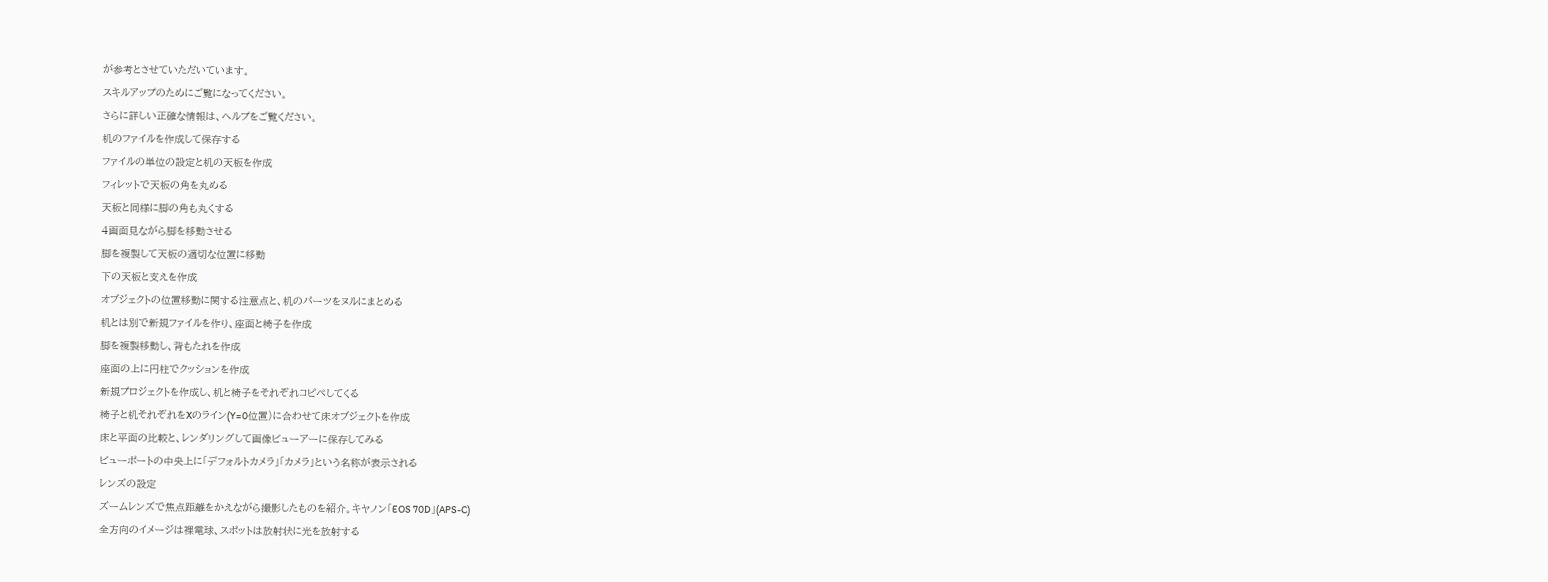が参考とさせていただいています。
スキルアップのためにご覧になってください。
さらに詳しい正確な情報は、ヘルプをご覧ください。
机のファイルを作成して保存する
ファイルの単位の設定と机の天板を作成
フィレットで天板の角を丸める
天板と同様に脚の角も丸くする
4画面見ながら脚を移動させる
脚を複製して天板の適切な位置に移動
下の天板と支えを作成
オブジェクトの位置移動に関する注意点と、机のパーツをヌルにまとめる
机とは別で新規ファイルを作り、座面と椅子を作成
脚を複製移動し、背もたれを作成
座面の上に円柱でクッションを作成
新規プロジェクトを作成し、机と椅子をそれぞれコピペしてくる
椅子と机それぞれをXのライン(Y=0位置)に合わせて床オブジェクトを作成
床と平面の比較と、レンダリングして画像ビューアーに保存してみる
ビューポートの中央上に「デフォルトカメラ」「カメラ」という名称が表示される
レンズの設定
ズームレンズで焦点距離をかえながら撮影したものを紹介。キヤノン「EOS 70D」(APS-C)
全方向のイメージは裸電球、スポットは放射状に光を放射する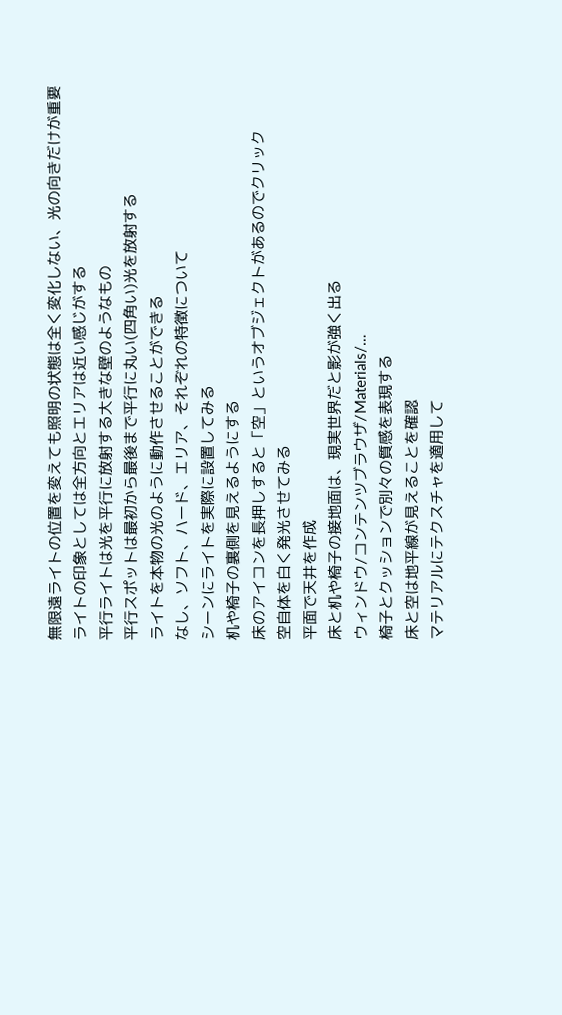無限遠ライトの位置を変えても照明の状態は全く変化しない、光の向きだけが重要
ライトの印象としては全方向とエリアは近い感じがする
平行ライトは光を平行に放射する大きな壁のようなもの
平行スポットは最初から最後まで平行に丸い(四角い)光を放射する
ライトを本物の光のように動作させることができる
なし、ソフト、ハード、エリア、それぞれの特徴について
シーンにライトを実際に設置してみる
机や椅子の裏側を見えるようにする
床のアイコンを長押しすると「空」というオブジェクトがあるのでクリック
空自体を白く発光させてみる
平面で天井を作成
床と机や椅子の接地面は、現実世界だと影が強く出る
ウィンドウ/コンテンツブラウザ/Materials/…
椅子とクッションで別々の質感を表現する
床と空は地平線が見えることを確認
マテリアルにテクスチャを適用して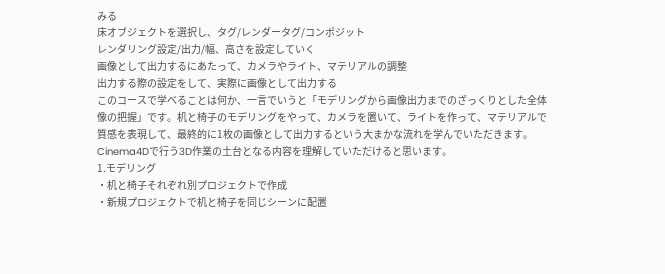みる
床オブジェクトを選択し、タグ/レンダータグ/コンポジット
レンダリング設定/出力/幅、高さを設定していく
画像として出力するにあたって、カメラやライト、マテリアルの調整
出力する際の設定をして、実際に画像として出力する
このコースで学べることは何か、一言でいうと「モデリングから画像出力までのざっくりとした全体像の把握」です。机と椅子のモデリングをやって、カメラを置いて、ライトを作って、マテリアルで質感を表現して、最終的に1枚の画像として出力するという大まかな流れを学んでいただきます。Cinema4Dで行う3D作業の土台となる内容を理解していただけると思います。
1.モデリング
・机と椅子それぞれ別プロジェクトで作成
・新規プロジェクトで机と椅子を同じシーンに配置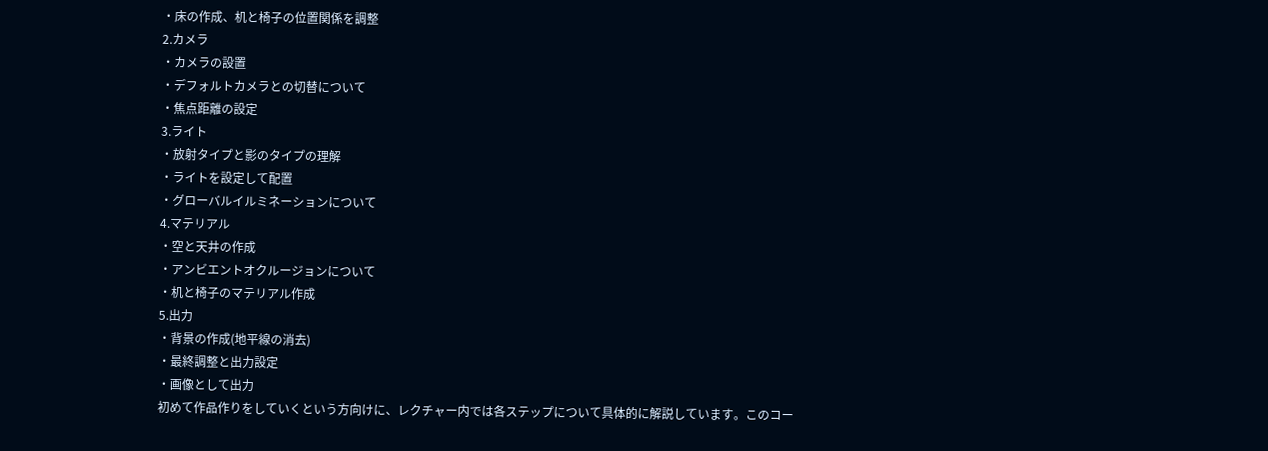・床の作成、机と椅子の位置関係を調整
2.カメラ
・カメラの設置
・デフォルトカメラとの切替について
・焦点距離の設定
3.ライト
・放射タイプと影のタイプの理解
・ライトを設定して配置
・グローバルイルミネーションについて
4.マテリアル
・空と天井の作成
・アンビエントオクルージョンについて
・机と椅子のマテリアル作成
5.出力
・背景の作成(地平線の消去)
・最終調整と出力設定
・画像として出力
初めて作品作りをしていくという方向けに、レクチャー内では各ステップについて具体的に解説しています。このコー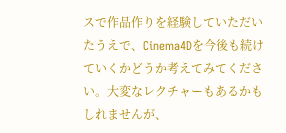スで作品作りを経験していただいたうえで、Cinema4Dを今後も続けていくかどうか考えてみてください。大変なレクチャーもあるかもしれませんが、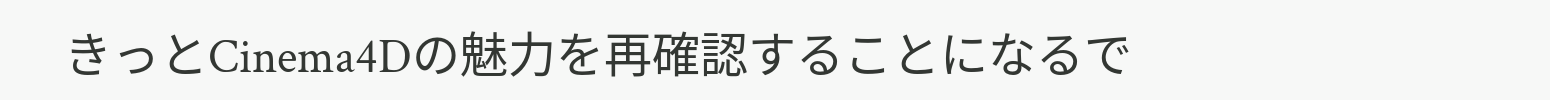きっとCinema4Dの魅力を再確認することになるで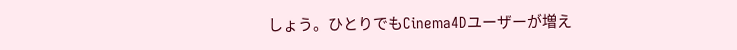しょう。ひとりでもCinema4Dユーザーが増え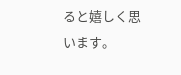ると嬉しく思います。